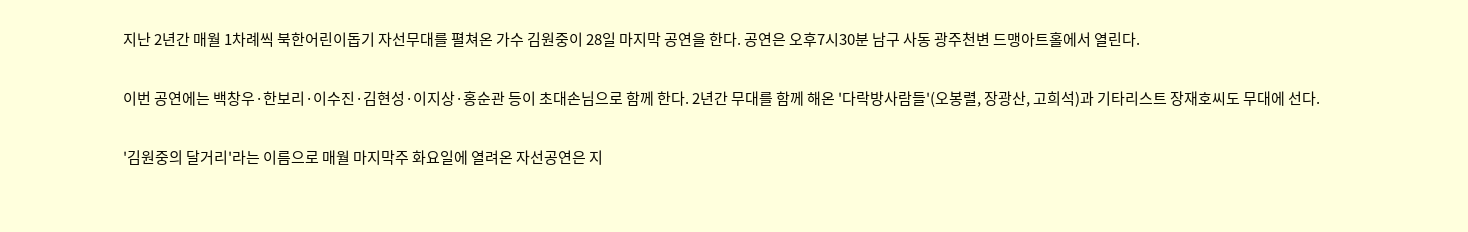지난 2년간 매월 1차례씩 북한어린이돕기 자선무대를 펼쳐온 가수 김원중이 28일 마지막 공연을 한다. 공연은 오후7시30분 남구 사동 광주천변 드맹아트홀에서 열린다.

이번 공연에는 백창우·한보리·이수진·김현성·이지상·홍순관 등이 초대손님으로 함께 한다. 2년간 무대를 함께 해온 '다락방사람들'(오봉렬, 장광산, 고희석)과 기타리스트 장재호씨도 무대에 선다.

'김원중의 달거리'라는 이름으로 매월 마지막주 화요일에 열려온 자선공연은 지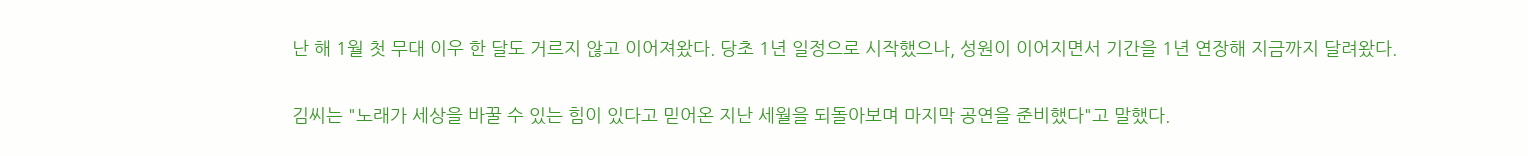난 해 1월 첫 무대 이우 한 달도 거르지 않고 이어져왔다. 당초 1년 일정으로 시작했으나, 성원이 이어지면서 기간을 1년 연장해 지금까지 달려왔다.

김씨는 "노래가 세상을 바꿀 수 있는 힘이 있다고 믿어온 지난 세월을 되돌아보며 마지막 공연을 준비했다"고 말했다.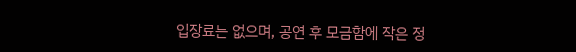입장료는 없으며, 공연 후 모금함에 작은 정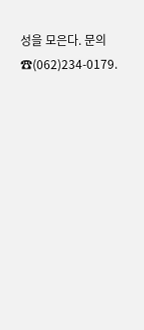성을 모은다. 문의 ☎(062)234-0179.